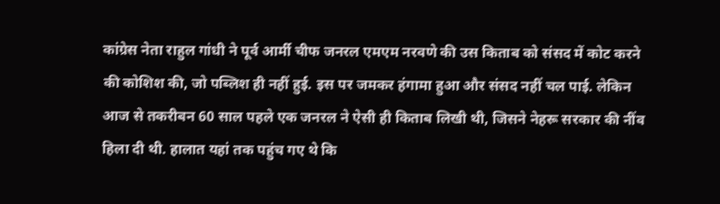कांग्रेस नेता राहुल गांधी ने पूर्व आर्मी चीफ जनरल एमएम नरवणे की उस किताब को संसद में कोट करने की कोशिश की, जो पब्लिश ही नहीं हुई. इस पर जमकर हंगामा हुआ और संसद नहीं चल पाई. लेकिन आज से तकरीबन 60 साल पहले एक जनरल ने ऐसी ही किताब लिखी थी, जिसने नेहरू सरकार की नींव हिला दी थी. हालात यहां तक पहुंच गए थे कि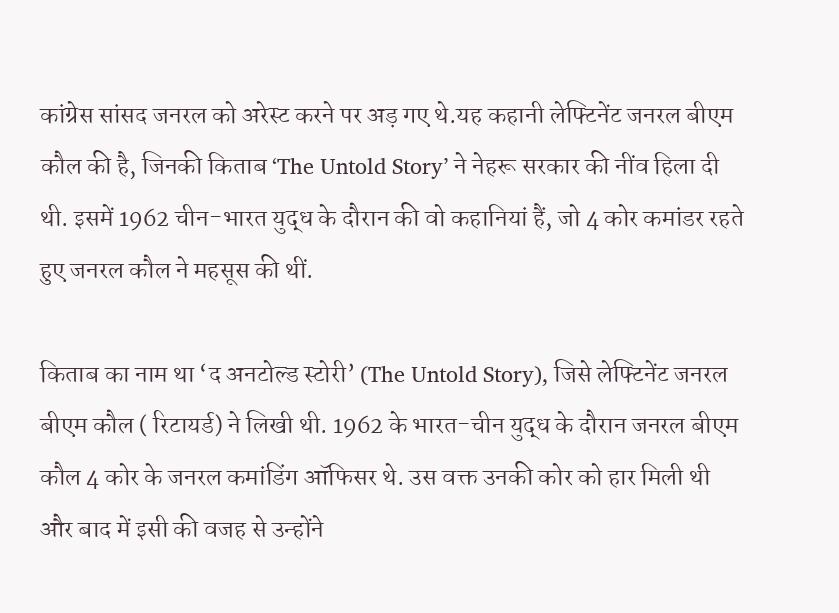कांग्रेस सांसद जनरल को अरेस्ट करने पर अड़ गए थे.यह कहानी लेफ्टिनेंट जनरल बीएम कौल की है, जिनकी किताब ‘The Untold Story’ ने नेहरू सरकार की नींव हिला दी थी. इसमें 1962 चीन-भारत युद्ध के दौरान की वो कहानियां हैं, जो 4 कोर कमांडर रहते हुए जनरल कौल ने महसूस की थीं.

किताब का नाम था ‘द अनटोल्ड स्टोरी’ (The Untold Story), जिसे लेफ्टिनेंट जनरल बीएम कौल ( रिटायर्ड) ने लिखी थी. 1962 के भारत-चीन युद्ध के दौरान जनरल बीएम कौल 4 कोर के जनरल कमांडिंग ऑफिसर थे. उस वक्त उनकी कोर को हार मिली थी और बाद में इसी की वजह से उन्होंने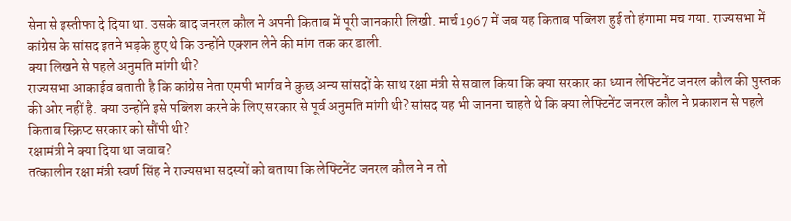सेना से इस्तीफा दे दिया था. उसके बाद जनरल कौल ने अपनी किताब में पूरी जानकारी लिखी. मार्च 1967 में जब यह किताब पब्लिश हुई तो हंगामा मच गया. राज्यसभा में कांग्रेस के सांसद इतने भड़के हुए थे कि उन्होंने एक्शन लेने की मांग तक कर डाली.
क्या लिखने से पहले अनुमति मांगी थी?
राज्यसभा आकाईव बताती है कि कांग्रेस नेता एमपी भार्गव ने कुछ अन्य सांसदों के साथ रक्षा मंत्री से सवाल किया कि क्या सरकार का ध्यान लेफ्टिनेंट जनरल कौल की पुस्तक की ओर नहीं है. क्या उन्होंने इसे पब्लिश करने के लिए सरकार से पूर्व अनुमति मांगी थी? सांसद यह भी जानना चाहते थे कि क्या लेफ्टिनेंट जनरल कौल ने प्रकाशन से पहले किताब स्क्रिप्ट सरकार को सौंपी थी?
रक्षामंत्री ने क्या दिया था जवाब?
तत्कालीन रक्षा मंत्री स्वर्ण सिंह ने राज्यसभा सदस्यों को बताया कि लेफ्टिनेंट जनरल कौल ने न तो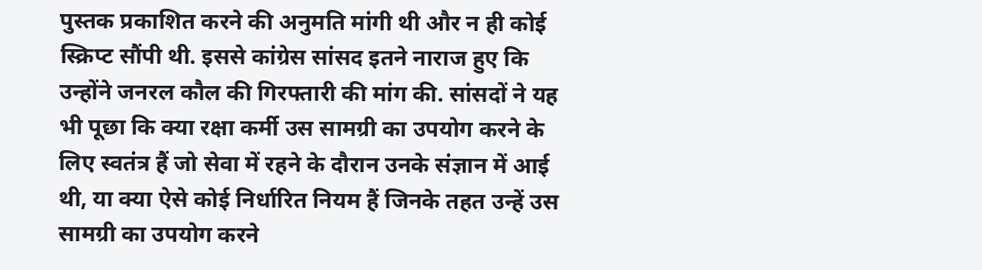पुस्तक प्रकाशित करने की अनुमति मांगी थी और न ही कोई स्क्रिप्ट सौंपी थी. इससे कांग्रेस सांसद इतने नाराज हुए कि उन्होंने जनरल कौल की गिरफ्तारी की मांग की. सांसदों ने यह भी पूछा कि क्या रक्षा कर्मी उस सामग्री का उपयोग करने के लिए स्वतंत्र हैं जो सेवा में रहने के दौरान उनके संज्ञान में आई थी, या क्या ऐसे कोई निर्धारित नियम हैं जिनके तहत उन्हें उस सामग्री का उपयोग करने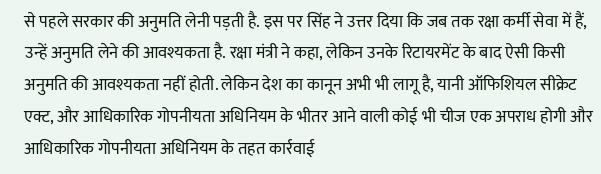से पहले सरकार की अनुमति लेनी पड़ती है. इस पर सिंह ने उत्तर दिया कि जब तक रक्षा कर्मी सेवा में हैं, उन्हें अनुमति लेने की आवश्यकता है. रक्षा मंत्री ने कहा, लेकिन उनके रिटायरमेंट के बाद ऐसी किसी अनुमति की आवश्यकता नहीं होती. लेकिन देश का कानून अभी भी लागू है, यानी ऑफिशियल सीक्रेट एक्ट, और आधिकारिक गोपनीयता अधिनियम के भीतर आने वाली कोई भी चीज एक अपराध होगी और आधिकारिक गोपनीयता अधिनियम के तहत कार्रवाई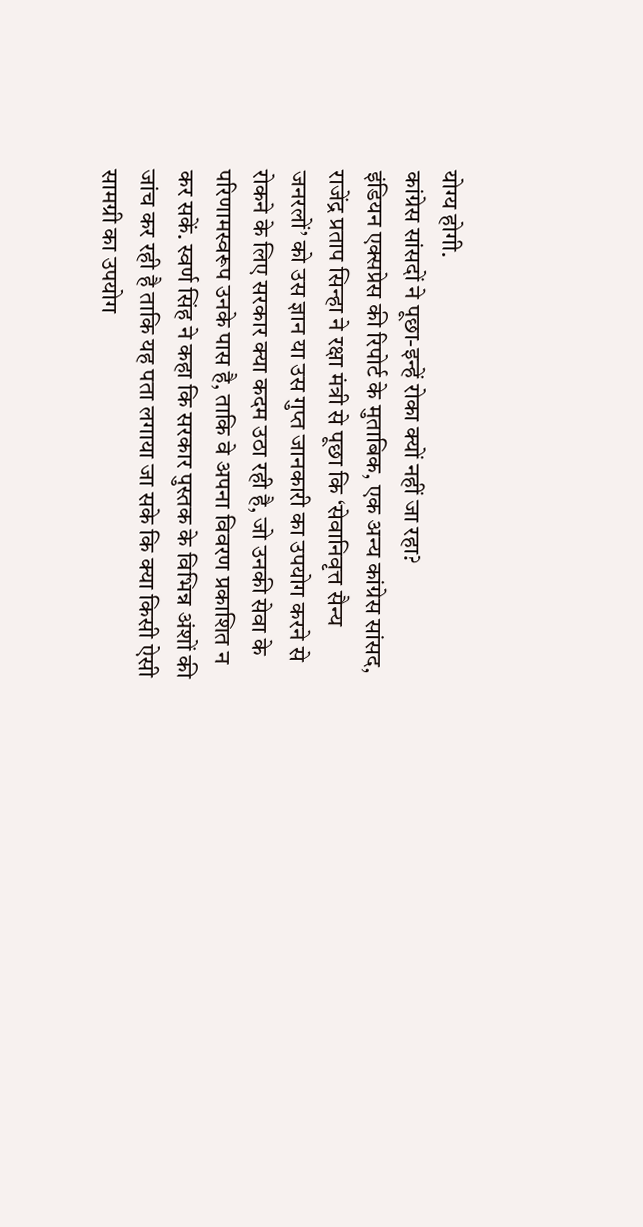योग्य होगी.
कांग्रेस सांसदों ने पूछा-इन्हें रोका क्यों नहीं जा रहा?
इंडियन एक्सप्रेस की रिपोर्ट के मुताबिक, एक अन्य कांग्रेस सांसद, राजेंद्र प्रताप सिन्हा ने रक्षा मंत्री से पूछा कि ‘सेवानिवृत्त सैन्य जनरलों’ को उस ज्ञान या उस गुप्त जानकारी का उपयोग करने से रोकने के लिए सरकार क्या कदम उठा रही है, जो उनकी सेवा के परिणामस्वरूप उनके पास है, ताकि वे अपना विवरण प्रकाशित न कर सकें. स्वर्ण सिंह ने कहा कि सरकार पुस्तक के विभिन्न अंशों की जांच कर रही है ताकि यह पता लगाया जा सके कि क्या किसी ऐसी सामग्री का उपयोग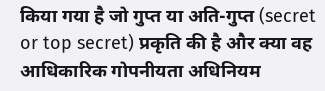किया गया है जो गुप्त या अति-गुप्त (secret or top secret) प्रकृति की है और क्या वह आधिकारिक गोपनीयता अधिनियम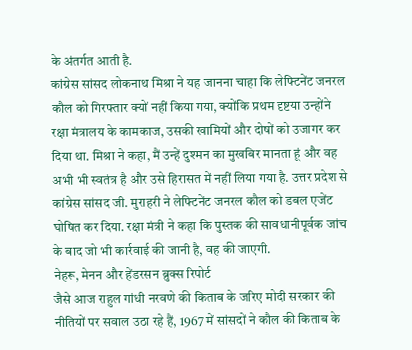के अंतर्गत आती है.
कांग्रेस सांसद लोकनाथ मिश्रा ने यह जानना चाहा कि लेफ्टिनेंट जनरल कौल को गिरफ्तार क्यों नहीं किया गया, क्योंकि प्रथम दृष्टया उन्होंने रक्षा मंत्रालय के कामकाज, उसकी खामियों और दोषों को उजागर कर दिया था. मिश्रा ने कहा, मैं उन्हें दुश्मन का मुखबिर मानता हूं और वह अभी भी स्वतंत्र है और उसे हिरासत में नहीं लिया गया है. उत्तर प्रदेश से कांग्रेस सांसद जी. मुराहरी ने लेफ्टिनेंट जनरल कौल को डबल एजेंट घोषित कर दिया. रक्षा मंत्री ने कहा कि पुस्तक की सावधानीपूर्वक जांच के बाद जो भी कार्रवाई की जानी है, वह की जाएगी.
नेहरू, मेनन और हेंडरसन ब्रुक्स रिपोर्ट
जैसे आज राहुल गांधी नरवणे की किताब के जरिए मोदी सरकार की नीतियों पर सवाल उठा रहे हैं, 1967 में सांसदों ने कौल की किताब के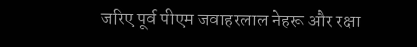जरिए पूर्व पीएम जवाहरलाल नेहरू और रक्षा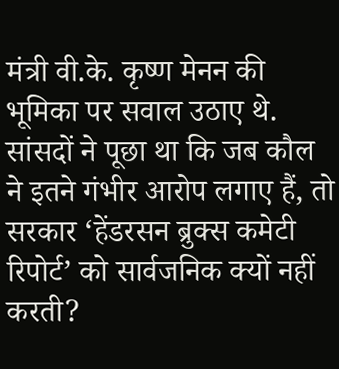मंत्री वी.के. कृष्ण मेनन की भूमिका पर सवाल उठाए थे. सांसदों ने पूछा था कि जब कौल ने इतने गंभीर आरोप लगाए हैं, तो सरकार ‘हेंडरसन ब्रुक्स कमेटी रिपोर्ट’ को सार्वजनिक क्यों नहीं करती?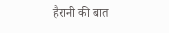हैरानी की बात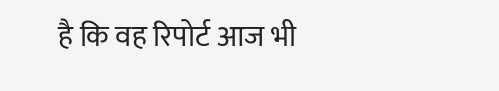है कि वह रिपोर्ट आज भी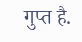गुप्त है.